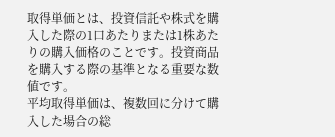取得単価とは、投資信託や株式を購入した際の1口あたりまたは1株あたりの購入価格のことです。投資商品を購入する際の基準となる重要な数値です。
平均取得単価は、複数回に分けて購入した場合の総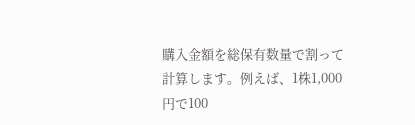購入金額を総保有数量で割って計算します。例えば、1株1,000円で100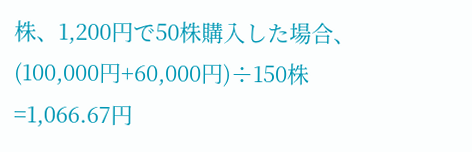株、1,200円で50株購入した場合、(100,000円+60,000円)÷150株=1,066.67円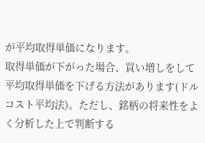が平均取得単価になります。
取得単価が下がった場合、買い増しをして平均取得単価を下げる方法があります(ドルコスト平均法)。ただし、銘柄の将来性をよく分析した上で判断する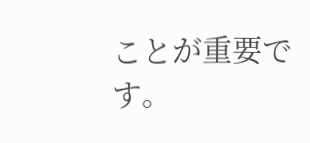ことが重要です。